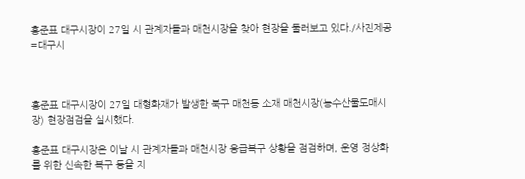홍준표 대구시장이 27일 시 관계자들과 매천시장을 찾아 현장을 둘러보고 있다./사진제공=대구시



홍준표 대구시장이 27일 대형화재가 발생한 북구 매천동 소재 매천시장(농수산물도매시장) 현장점검을 실시했다.

홍준표 대구시장은 이날 시 관계자들과 매천시장 응급복구 상황을 점검하며, 운영 정상화를 위한 신속한 복구 등을 지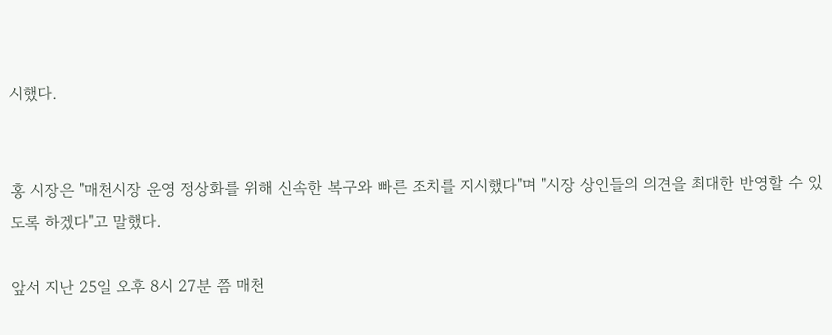시했다.


홍 시장은 "매천시장 운영 정상화를 위해 신속한 복구와 빠른 조치를 지시했다"며 "시장 상인들의 의견을 최대한 반영할 수 있도록 하겠다"고 말했다.

앞서 지난 25일 오후 8시 27분 쯤 매천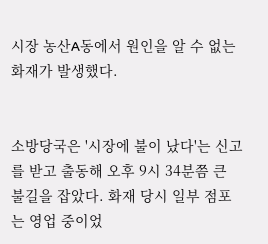시장 농산A동에서 원인을 알 수 없는 화재가 발생했다.


소방당국은 '시장에 불이 났다'는 신고를 받고 출동해 오후 9시 34분쯤 큰 불길을 잡았다. 화재 당시 일부 점포는 영업 중이었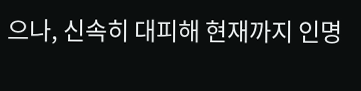으나, 신속히 대피해 현재까지 인명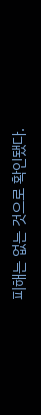피해는 없는 것으로 확인됐다.